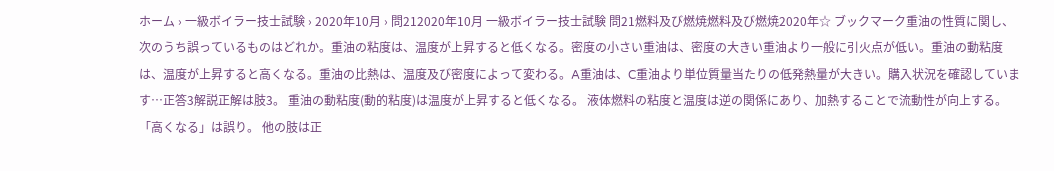ホーム › 一級ボイラー技士試験 › 2020年10月 › 問212020年10月 一級ボイラー技士試験 問21燃料及び燃焼燃料及び燃焼2020年☆ ブックマーク重油の性質に関し、次のうち誤っているものはどれか。重油の粘度は、温度が上昇すると低くなる。密度の小さい重油は、密度の大きい重油より一般に引火点が低い。重油の動粘度は、温度が上昇すると高くなる。重油の比熱は、温度及び密度によって変わる。A重油は、C重油より単位質量当たりの低発熱量が大きい。購入状況を確認しています…正答3解説正解は肢3。 重油の動粘度(動的粘度)は温度が上昇すると低くなる。 液体燃料の粘度と温度は逆の関係にあり、加熱することで流動性が向上する。 「高くなる」は誤り。 他の肢は正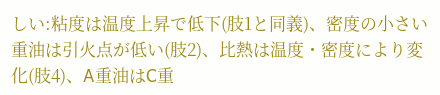しい:粘度は温度上昇で低下(肢1と同義)、密度の小さい重油は引火点が低い(肢2)、比熱は温度・密度により変化(肢4)、A重油はC重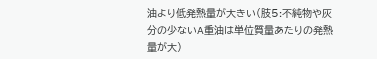油より低発熱量が大きい(肢5:不純物や灰分の少ないA重油は単位質量あたりの発熱量が大)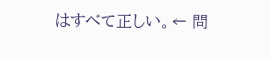はすべて正しい。← 問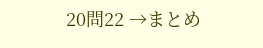20問22 →まとめ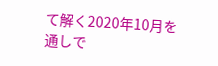て解く2020年10月を通しで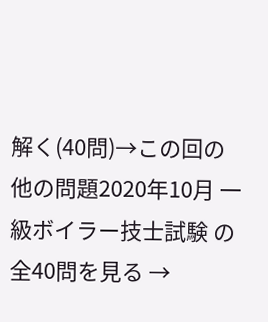解く(40問)→この回の他の問題2020年10月 一級ボイラー技士試験 の全40問を見る →